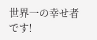世界一の幸せ者です!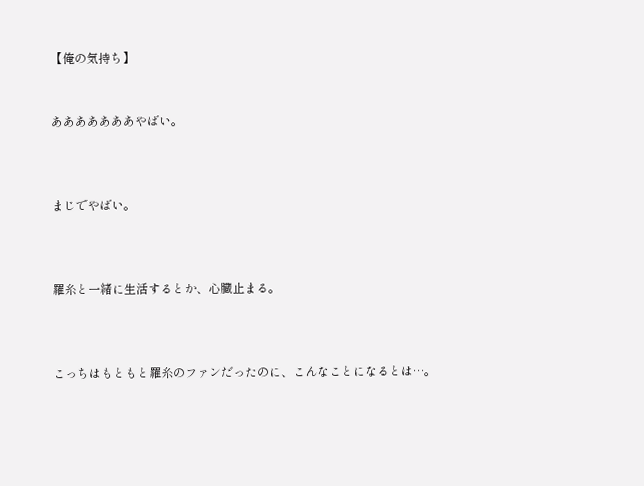【俺の気持ち】


あああああああやばい。



まじでやばい。



羅糸と一緒に生活するとか、心臓止まる。



こっちはもともと羅糸のファンだったのに、こんなことになるとは…。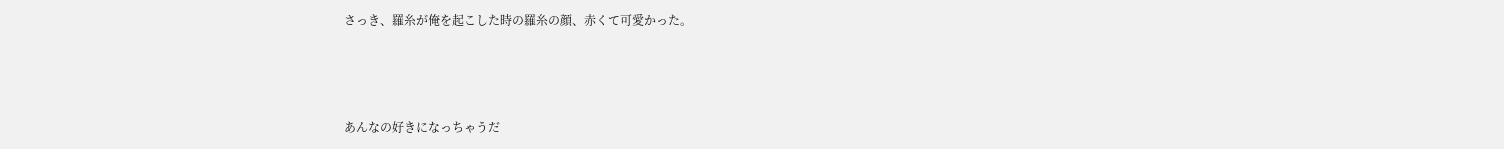さっき、羅糸が俺を起こした時の羅糸の顔、赤くて可愛かった。



あんなの好きになっちゃうだ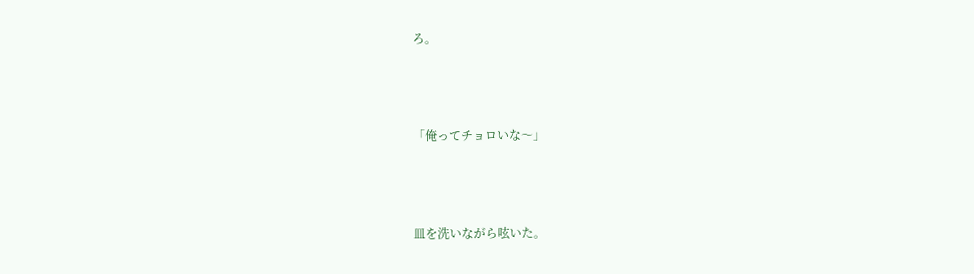ろ。



「俺ってチョロいな〜」



皿を洗いながら呟いた。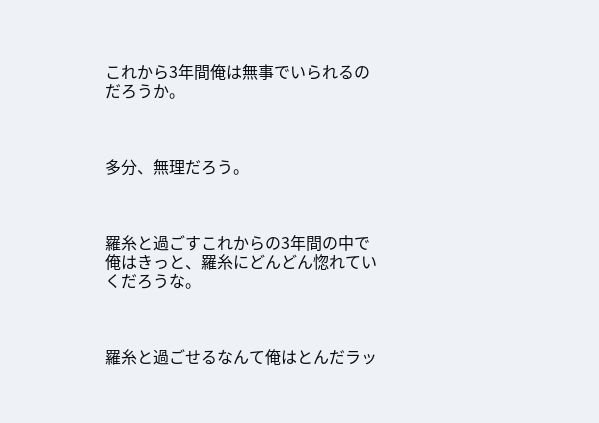これから3年間俺は無事でいられるのだろうか。



多分、無理だろう。



羅糸と過ごすこれからの3年間の中で俺はきっと、羅糸にどんどん惚れていくだろうな。



羅糸と過ごせるなんて俺はとんだラッ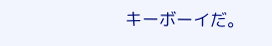キーボーイだ。